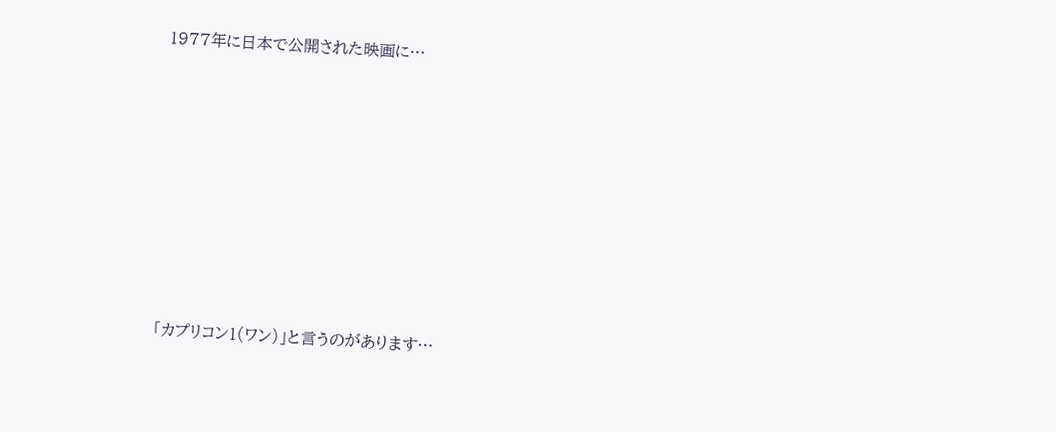1977年に日本で公開された映画に…











「カプリコン1(ワン)」と言うのがあります…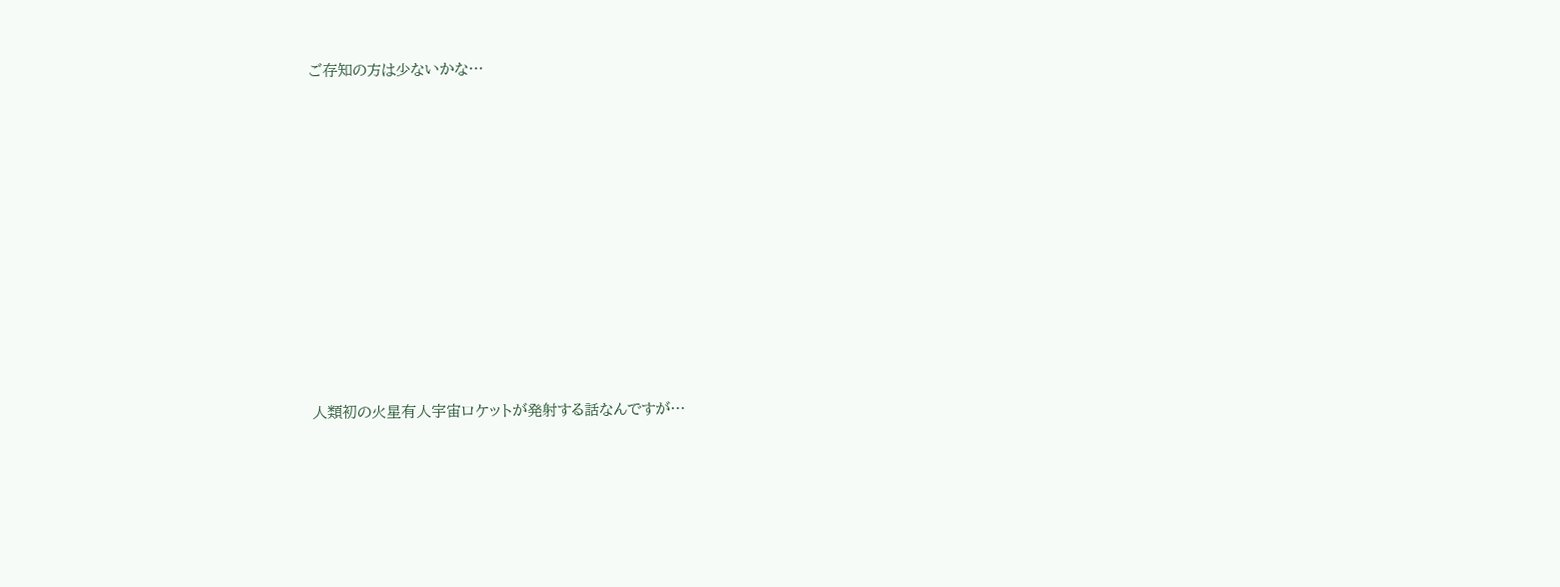ご存知の方は少ないかな…











人類初の火星有人宇宙ロケットが発射する話なんですが…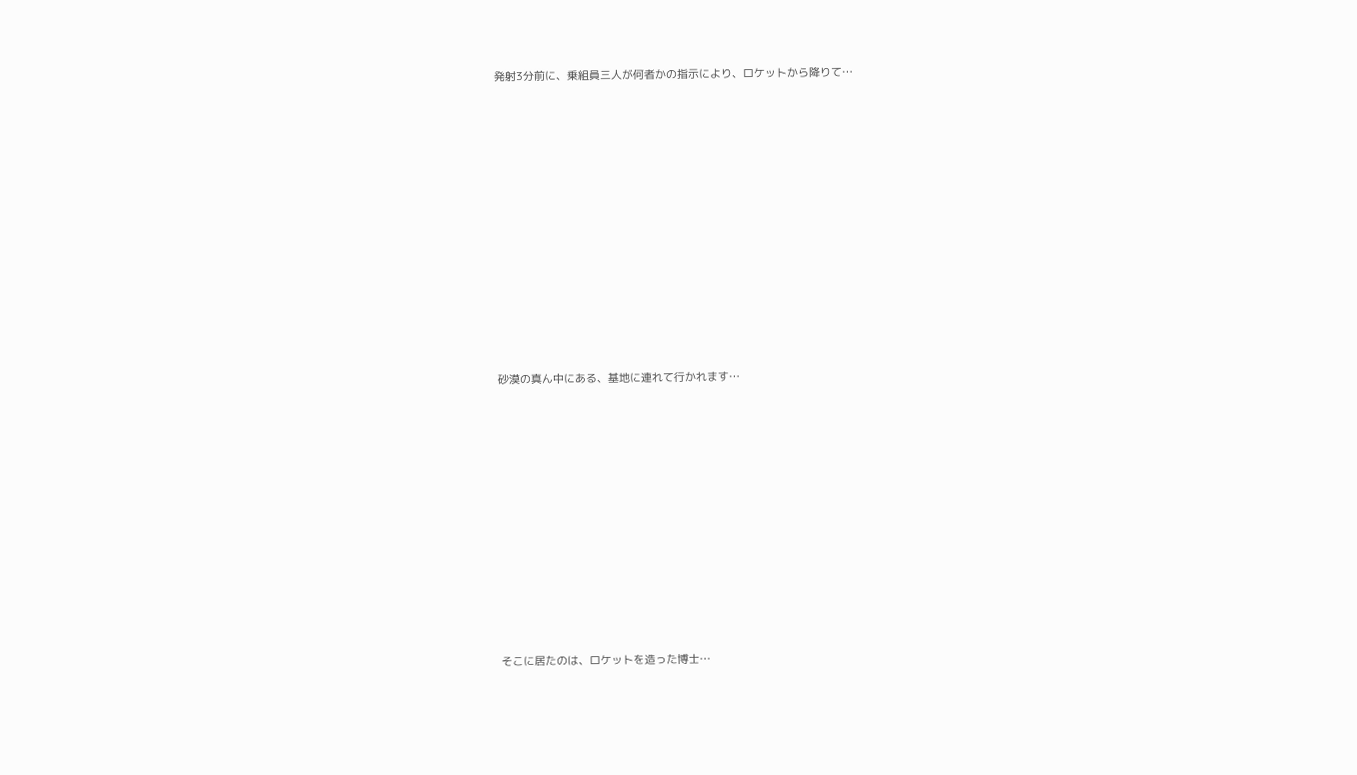発射3分前に、乗組員三人が何者かの指示により、ロケットから降りて…













砂漠の真ん中にある、基地に連れて行かれます…












そこに居たのは、ロケットを造った博士…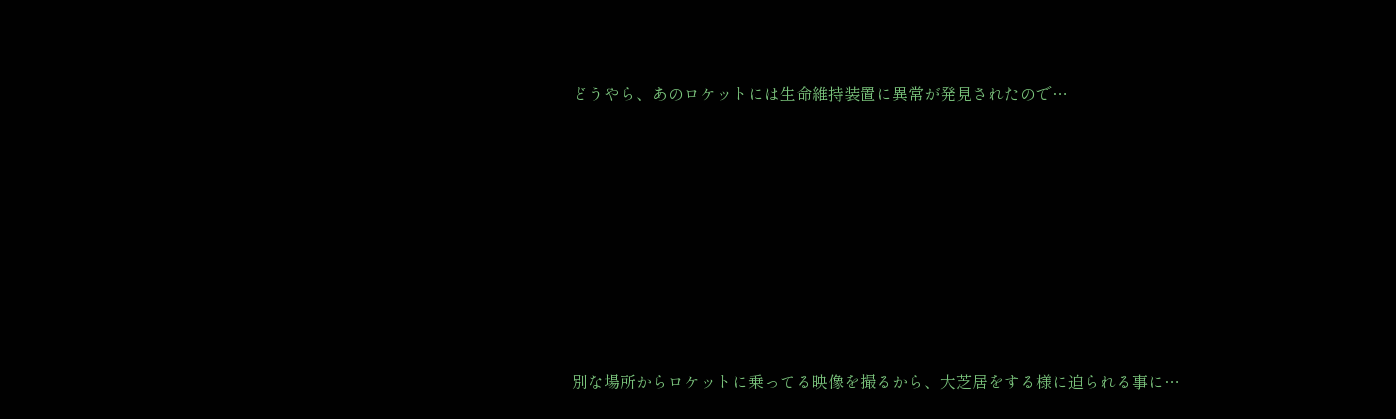どうやら、あのロケットには生命維持装置に異常が発見されたので…












別な場所からロケットに乗ってる映像を撮るから、大芝居をする様に迫られる事に…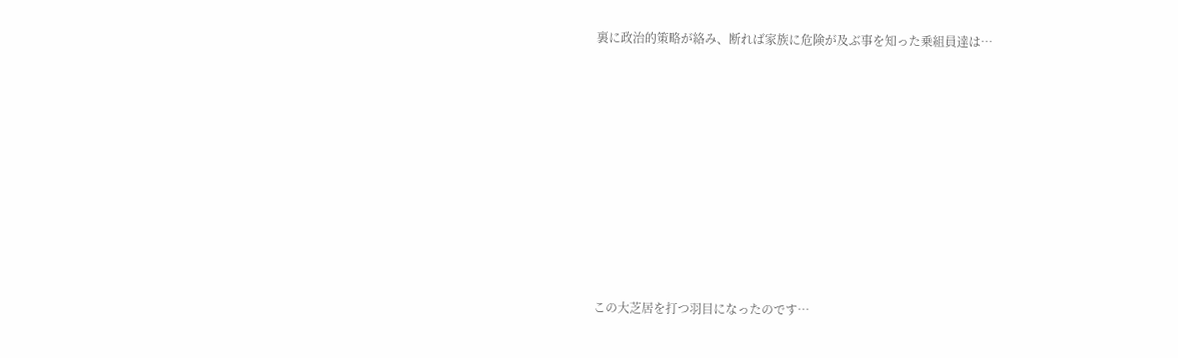裏に政治的策略が絡み、断れば家族に危険が及ぶ事を知った乗組員達は…












この大芝居を打つ羽目になったのです…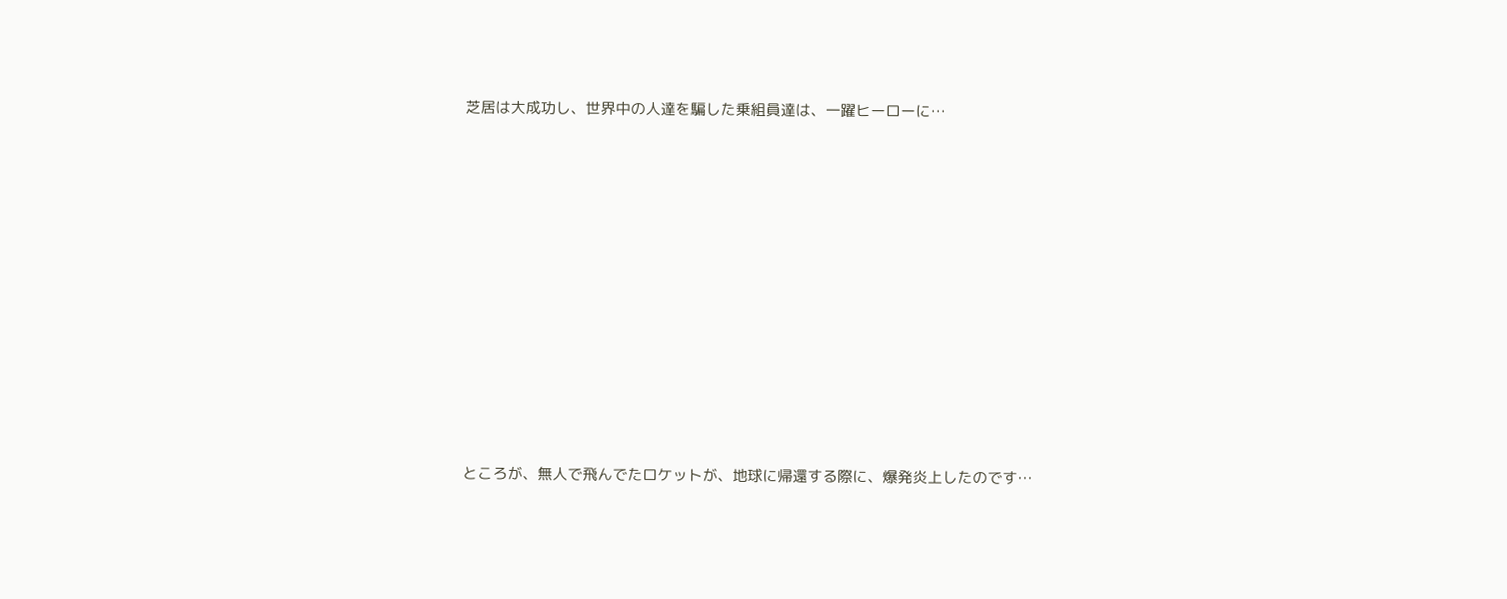芝居は大成功し、世界中の人達を騙した乗組員達は、一躍ヒーローに…











ところが、無人で飛んでたロケットが、地球に帰還する際に、爆発炎上したのです…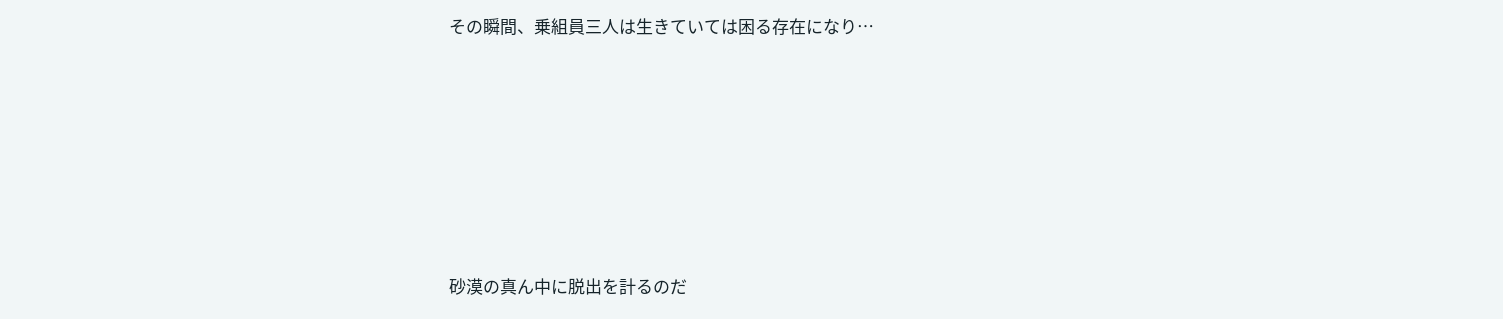その瞬間、乗組員三人は生きていては困る存在になり…












砂漠の真ん中に脱出を計るのだ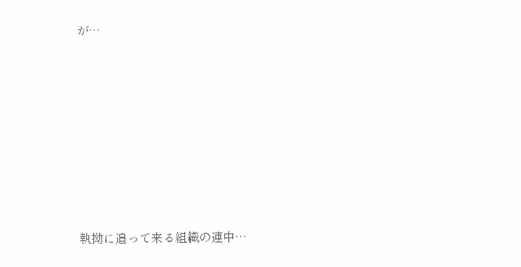が…











執拗に追って来る組織の連中…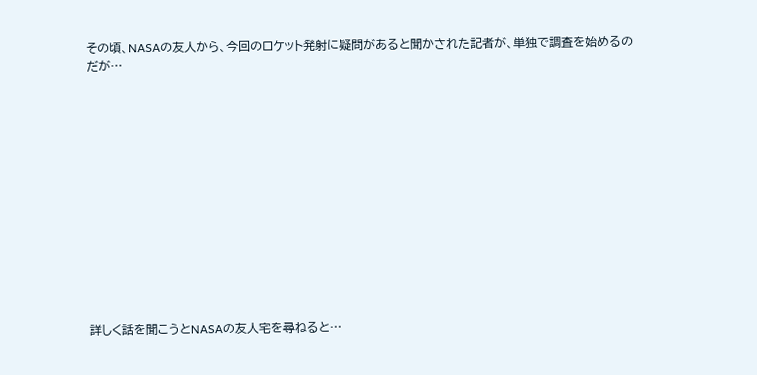その頃、NASAの友人から、今回のロケット発射に疑問があると聞かされた記者が、単独で調査を始めるのだが…













詳しく話を聞こうとNASAの友人宅を尋ねると…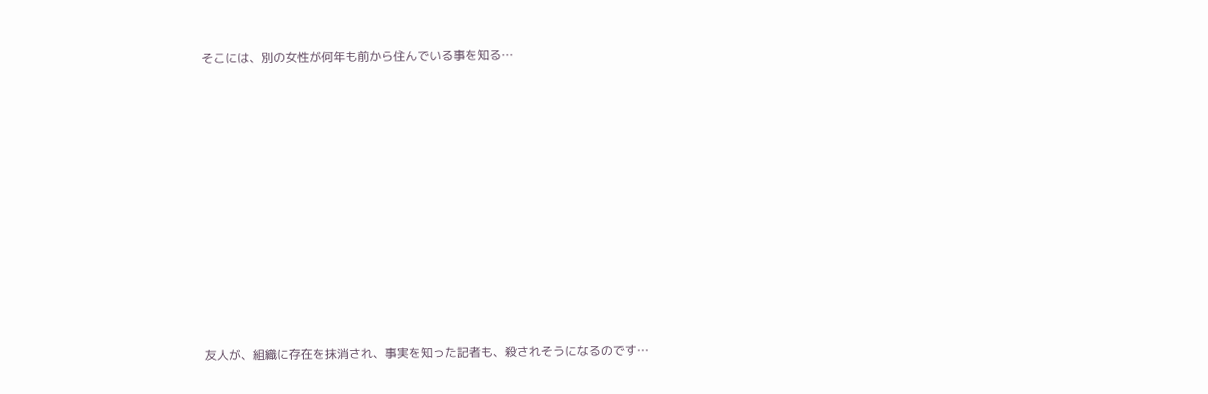そこには、別の女性が何年も前から住んでいる事を知る…














友人が、組織に存在を抹消され、事実を知った記者も、殺されそうになるのです…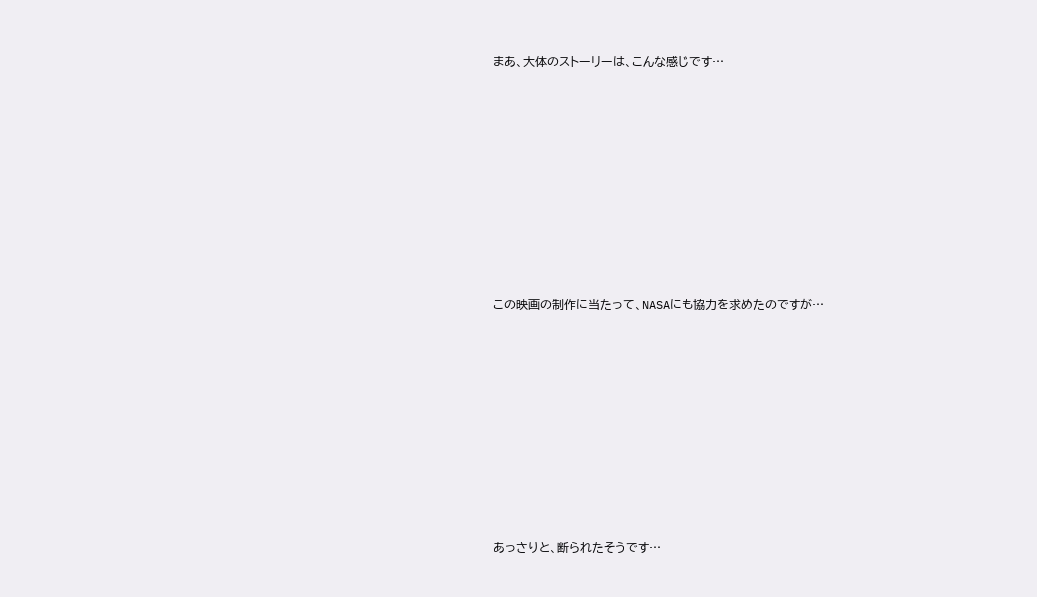まあ、大体のストーリーは、こんな感じです…















この映画の制作に当たって、NASAにも協力を求めたのですが…















あっさりと、断られたそうです…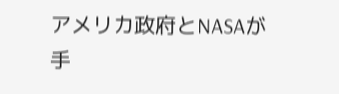アメリカ政府とNASAが手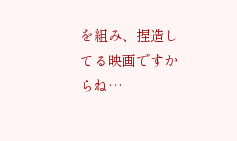を組み、捏造してる映画ですからね…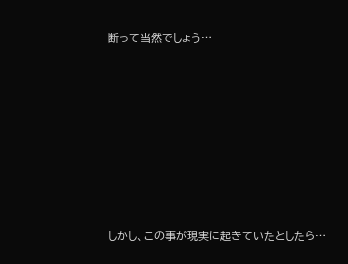断って当然でしょう…











しかし、この事が現実に起きていたとしたら…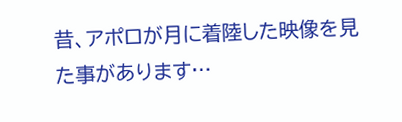昔、アポロが月に着陸した映像を見た事があります…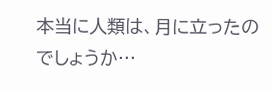本当に人類は、月に立ったのでしょうか…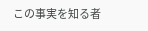この事実を知る者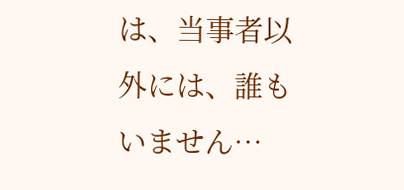は、当事者以外には、誰もいません…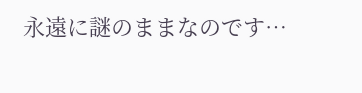永遠に謎のままなのです…